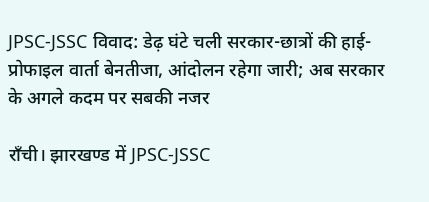JPSC-JSSC विवाद: डेढ़ घंटे चली सरकार-छात्रों की हाई-प्रोफाइल वार्ता बेनतीजा, आंदोलन रहेगा जारी; अब सरकार के अगले कदम पर सबकी नजर

राँची। झारखण्ड में JPSC-JSSC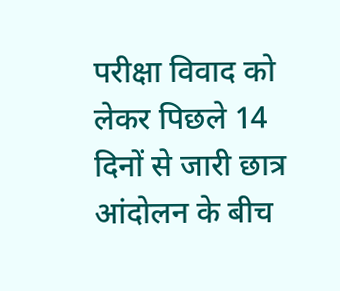परीक्षा विवाद को लेकर पिछले 14 दिनों से जारी छात्र आंदोलन के बीच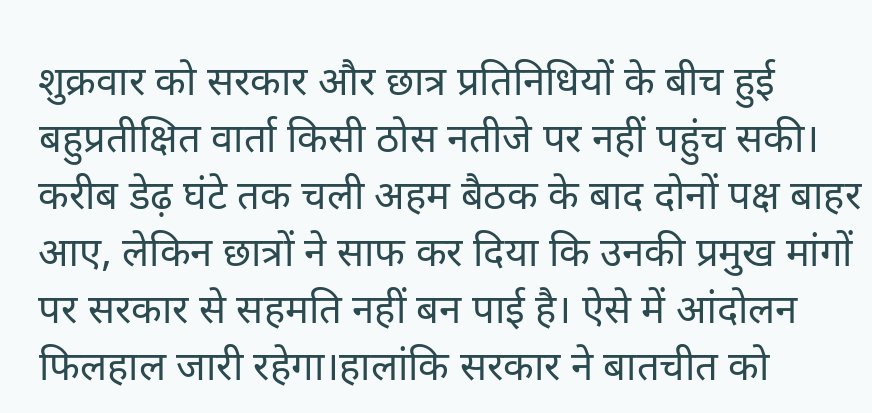शुक्रवार को सरकार और छात्र प्रतिनिधियों के बीच हुई बहुप्रतीक्षित वार्ता किसी ठोस नतीजे पर नहीं पहुंच सकी। करीब डेढ़ घंटे तक चली अहम बैठक के बाद दोनों पक्ष बाहर आए, लेकिन छात्रों ने साफ कर दिया कि उनकी प्रमुख मांगों पर सरकार से सहमति नहीं बन पाई है। ऐसे में आंदोलन फिलहाल जारी रहेगा।हालांकि सरकार ने बातचीत को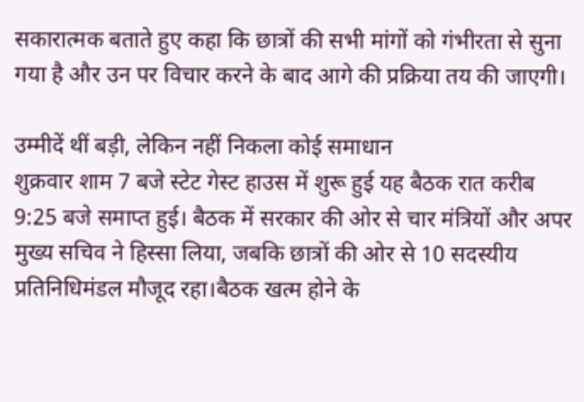सकारात्मक बताते हुए कहा कि छात्रों की सभी मांगों को गंभीरता से सुना गया है और उन पर विचार करने के बाद आगे की प्रक्रिया तय की जाएगी।

उम्मीदें थीं बड़ी, लेकिन नहीं निकला कोई समाधान
शुक्रवार शाम 7 बजे स्टेट गेस्ट हाउस में शुरू हुई यह बैठक रात करीब 9:25 बजे समाप्त हुई। बैठक में सरकार की ओर से चार मंत्रियों और अपर मुख्य सचिव ने हिस्सा लिया, जबकि छात्रों की ओर से 10 सदस्यीय प्रतिनिधिमंडल मौजूद रहा।बैठक खत्म होने के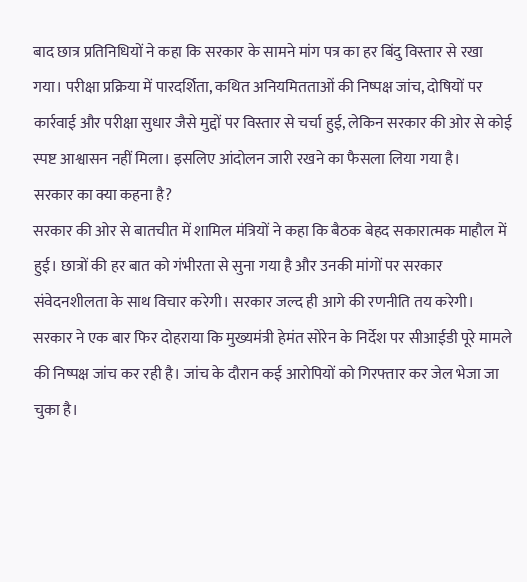बाद छात्र प्रतिनिधियों ने कहा कि सरकार के सामने मांग पत्र का हर बिंदु विस्तार से रखा गया। परीक्षा प्रक्रिया में पारदर्शिता, कथित अनियमितताओं की निष्पक्ष जांच, दोषियों पर कार्रवाई और परीक्षा सुधार जैसे मुद्दों पर विस्तार से चर्चा हुई, लेकिन सरकार की ओर से कोई स्पष्ट आश्वासन नहीं मिला। इसलिए आंदोलन जारी रखने का फैसला लिया गया है।
सरकार का क्या कहना है?
सरकार की ओर से बातचीत में शामिल मंत्रियों ने कहा कि बैठक बेहद सकारात्मक माहौल में हुई। छात्रों की हर बात को गंभीरता से सुना गया है और उनकी मांगों पर सरकार संवेदनशीलता के साथ विचार करेगी। सरकार जल्द ही आगे की रणनीति तय करेगी।
सरकार ने एक बार फिर दोहराया कि मुख्यमंत्री हेमंत सोरेन के निर्देश पर सीआईडी पूरे मामले की निष्पक्ष जांच कर रही है। जांच के दौरान कई आरोपियों को गिरफ्तार कर जेल भेजा जा चुका है।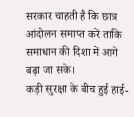सरकार चाहती है कि छात्र आंदोलन समाप्त करें ताकि समाधान की दिशा में आगे बढ़ा जा सके।
कड़ी सुरक्षा के बीच हुई हाई-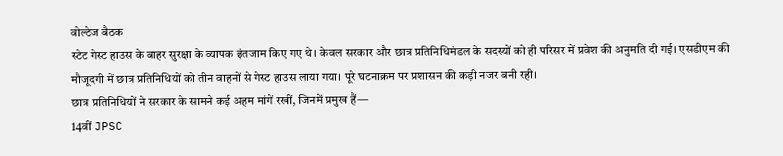वोल्टेज बैठक
स्टेट गेस्ट हाउस के बाहर सुरक्षा के व्यापक इंतजाम किए गए थे। केवल सरकार और छात्र प्रतिनिधिमंडल के सदस्यों को ही परिसर में प्रवेश की अनुमति दी गई। एसडीएम की मौजूदगी में छात्र प्रतिनिधियों को तीन वाहनों से गेस्ट हाउस लाया गया। पूरे घटनाक्रम पर प्रशासन की कड़ी नजर बनी रही।
छात्र प्रतिनिधियों ने सरकार के सामने कई अहम मांगें रखीं, जिनमें प्रमुख हैं—
14वीं JPSC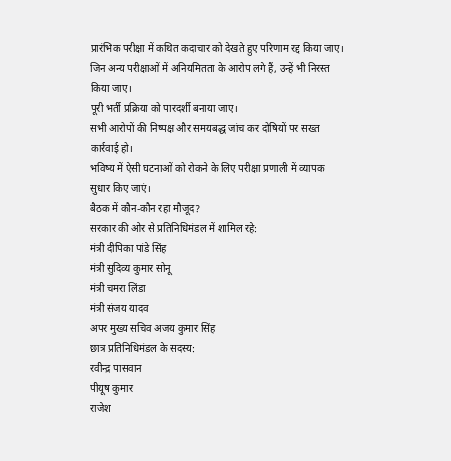प्रारंभिक परीक्षा में कथित कदाचार को देखते हुए परिणाम रद्द किया जाए।
जिन अन्य परीक्षाओं में अनियमितता के आरोप लगे हैं, उन्हें भी निरस्त किया जाए।
पूरी भर्ती प्रक्रिया को पारदर्शी बनाया जाए।
सभी आरोपों की निष्पक्ष और समयबद्ध जांच कर दोषियों पर सख्त कार्रवाई हो।
भविष्य में ऐसी घटनाओं को रोकने के लिए परीक्षा प्रणाली में व्यापक सुधार किए जाएं।
बैठक में कौन-कौन रहा मौजूद?
सरकार की ओर से प्रतिनिधिमंडल में शामिल रहे:
मंत्री दीपिका पांडे सिंह
मंत्री सुदिव्य कुमार सोनू
मंत्री चमरा लिंडा
मंत्री संजय यादव
अपर मुख्य सचिव अजय कुमार सिंह
छात्र प्रतिनिधिमंडल के सदस्य:
रवीन्द्र पासवान
पीयूष कुमार
राजेश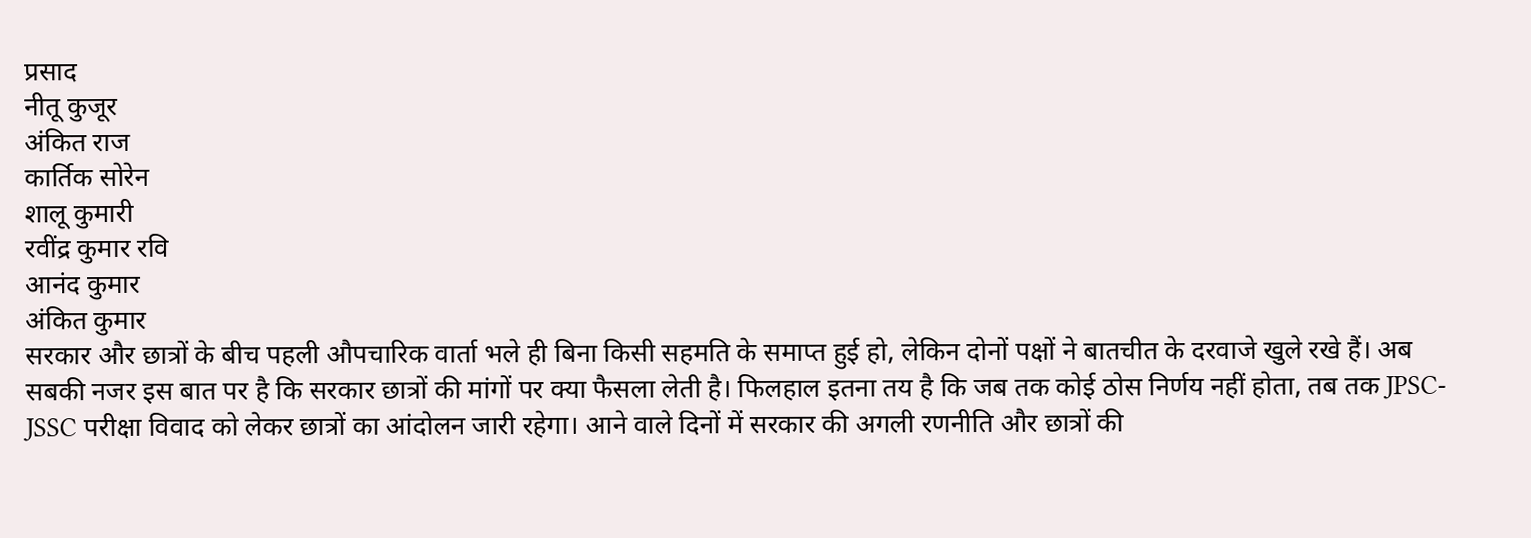प्रसाद
नीतू कुजूर
अंकित राज
कार्तिक सोरेन
शालू कुमारी
रवींद्र कुमार रवि
आनंद कुमार
अंकित कुमार
सरकार और छात्रों के बीच पहली औपचारिक वार्ता भले ही बिना किसी सहमति के समाप्त हुई हो, लेकिन दोनों पक्षों ने बातचीत के दरवाजे खुले रखे हैं। अब सबकी नजर इस बात पर है कि सरकार छात्रों की मांगों पर क्या फैसला लेती है। फिलहाल इतना तय है कि जब तक कोई ठोस निर्णय नहीं होता, तब तक JPSC-JSSC परीक्षा विवाद को लेकर छात्रों का आंदोलन जारी रहेगा। आने वाले दिनों में सरकार की अगली रणनीति और छात्रों की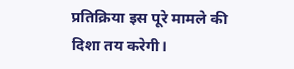प्रतिक्रिया इस पूरे मामले की दिशा तय करेगी।